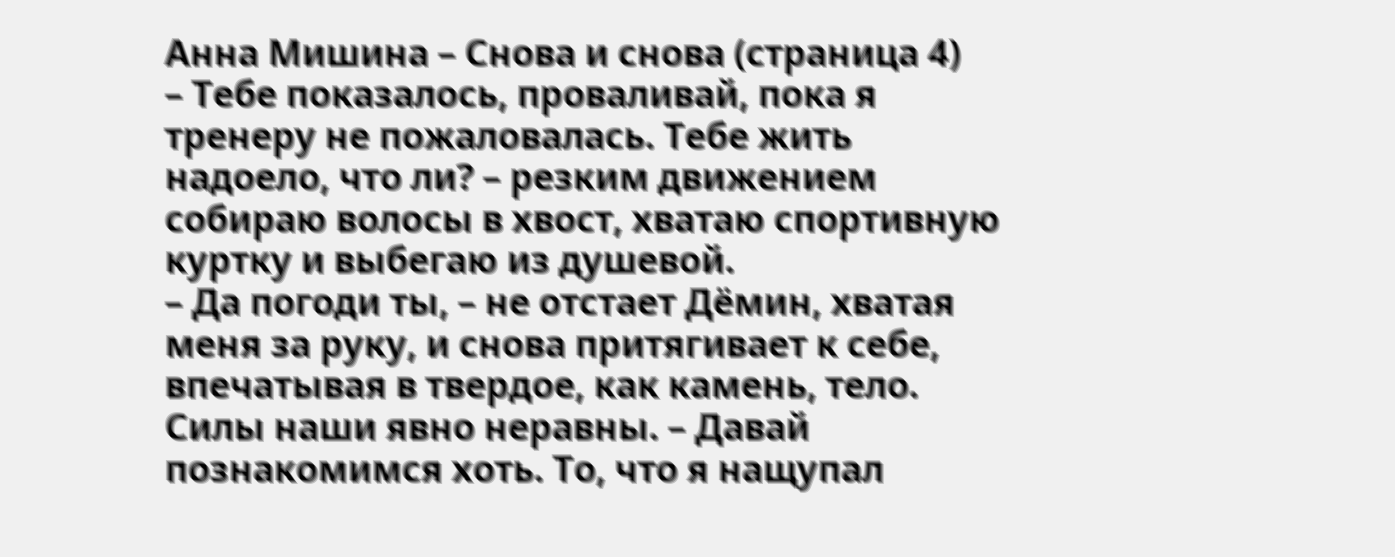Анна Мишина – Снова и снова (страница 4)
– Тебе показалось, проваливай, пока я тренеру не пожаловалась. Тебе жить надоело, что ли? – резким движением собираю волосы в хвост, хватаю спортивную куртку и выбегаю из душевой.
– Да погоди ты, – не отстает Дёмин, хватая меня за руку, и снова притягивает к себе, впечатывая в твердое, как камень, тело. Силы наши явно неравны. – Давай познакомимся хоть. То, что я нащупал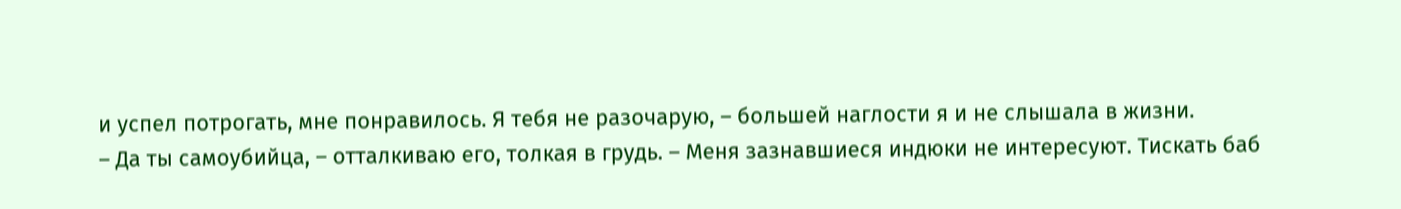и успел потрогать, мне понравилось. Я тебя не разочарую, – большей наглости я и не слышала в жизни.
– Да ты самоубийца, – отталкиваю его, толкая в грудь. – Меня зазнавшиеся индюки не интересуют. Тискать баб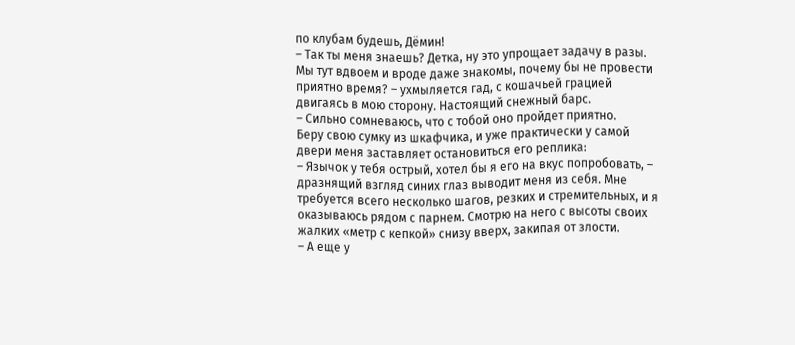по клубам будешь, Дёмин!
– Так ты меня знаешь? Детка, ну это упрощает задачу в разы. Мы тут вдвоем и вроде даже знакомы, почему бы не провести приятно время? – ухмыляется гад, с кошачьей грацией двигаясь в мою сторону. Настоящий снежный барс.
– Сильно сомневаюсь, что с тобой оно пройдет приятно.
Беру свою сумку из шкафчика, и уже практически у самой двери меня заставляет остановиться его реплика:
– Язычок у тебя острый, хотел бы я его на вкус попробовать, – дразнящий взгляд синих глаз выводит меня из себя. Мне требуется всего несколько шагов, резких и стремительных, и я оказываюсь рядом с парнем. Смотрю на него с высоты своих жалких «метр с кепкой» снизу вверх, закипая от злости.
– А еще у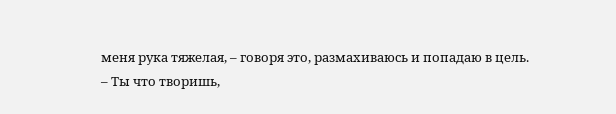меня рука тяжелая, – говоря это, размахиваюсь и попадаю в цель.
– Ты что творишь,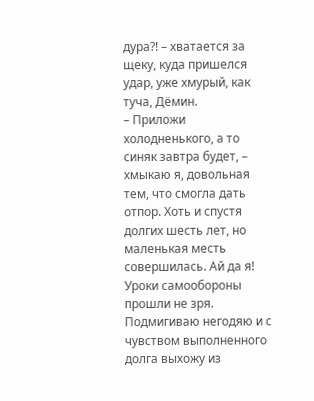дура?! – хватается за щеку, куда пришелся удар, уже хмурый, как туча, Дёмин.
– Приложи холодненького, а то синяк завтра будет, – хмыкаю я, довольная тем, что смогла дать отпор. Хоть и спустя долгих шесть лет, но маленькая месть совершилась. Ай да я! Уроки самообороны прошли не зря.
Подмигиваю негодяю и с чувством выполненного долга выхожу из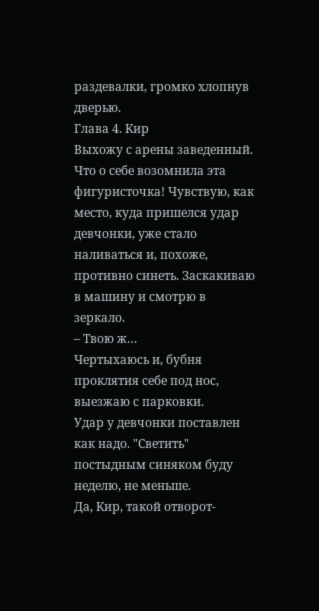раздевалки, громко хлопнув дверью.
Глава 4. Кир
Выхожу с арены заведенный. Что о себе возомнила эта фигуристочка! Чувствую, как место, куда пришелся удар девчонки, уже стало наливаться и, похоже, противно синеть. Заскакиваю в машину и смотрю в зеркало.
– Твою ж…
Чертыхаюсь и, бубня проклятия себе под нос, выезжаю с парковки.
Удар у девчонки поставлен как надо. "Светить" постыдным синяком буду неделю, не меньше.
Да, Кир, такой отворот-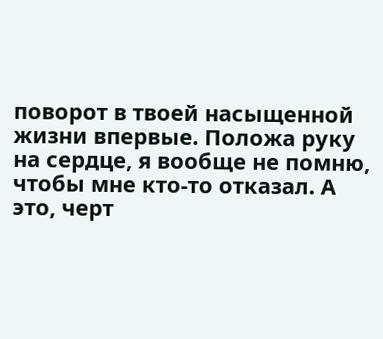поворот в твоей насыщенной жизни впервые. Положа руку на сердце, я вообще не помню, чтобы мне кто-то отказал. А это, черт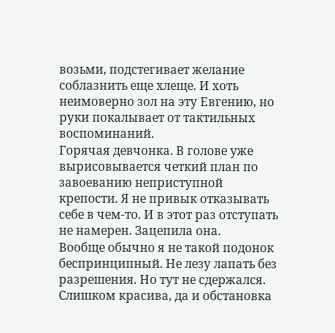возьми, подстегивает желание соблазнить еще хлеще. И хоть неимоверно зол на эту Евгению, но руки покалывает от тактильных воспоминаний.
Горячая девчонка. В голове уже вырисовывается четкий план по завоеванию неприступной крепости. Я не привык отказывать себе в чем-то. И в этот раз отступать не намерен. Зацепила она.
Вообще обычно я не такой подонок беспринципный. Не лезу лапать без разрешения. Но тут не сдержался. Слишком красива, да и обстановка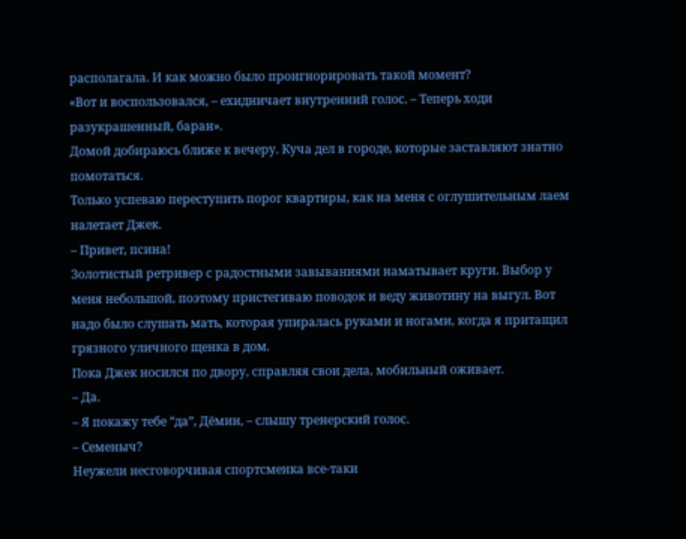располагала. И как можно было проигнорировать такой момент?
«Вот и воспользовался, – ехидничает внутренний голос. – Теперь ходи разукрашенный, баран».
Домой добираюсь ближе к вечеру. Куча дел в городе, которые заставляют знатно помотаться.
Только успеваю переступить порог квартиры, как на меня с оглушительным лаем налетает Джек.
– Привет, псина!
Золотистый ретривер с радостными завываниями наматывает круги. Выбор у меня небольшой, поэтому пристегиваю поводок и веду животину на выгул. Вот надо было слушать мать, которая упиралась руками и ногами, когда я притащил грязного уличного щенка в дом.
Пока Джек носился по двору, справляя свои дела, мобильный оживает.
– Да.
– Я покажу тебе “да”, Дёмин, – слышу тренерский голос.
– Семеныч?
Неужели несговорчивая спортсменка все-таки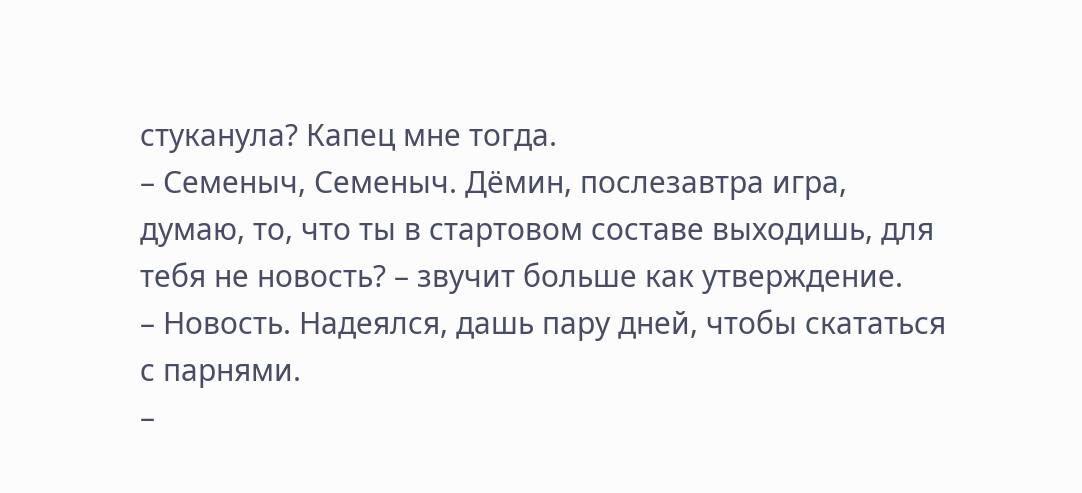стуканула? Капец мне тогда.
– Семеныч, Семеныч. Дёмин, послезавтра игра, думаю, то, что ты в стартовом составе выходишь, для тебя не новость? – звучит больше как утверждение.
– Новость. Надеялся, дашь пару дней, чтобы скататься с парнями.
–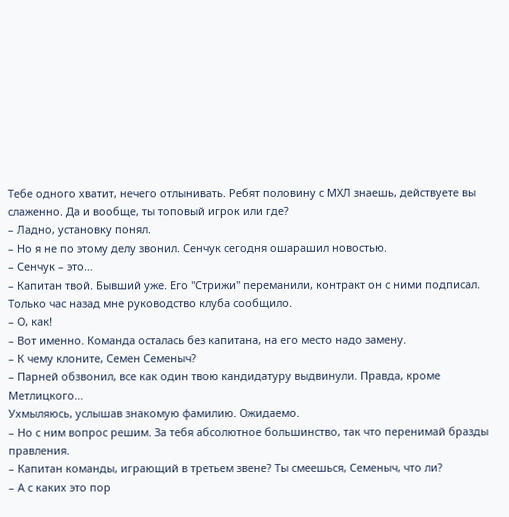Тебе одного хватит, нечего отлынивать. Ребят половину с МХЛ знаешь, действуете вы слаженно. Да и вообще, ты топовый игрок или где?
– Ладно, установку понял.
– Но я не по этому делу звонил. Сенчук сегодня ошарашил новостью.
– Сенчук – это…
– Капитан твой. Бывший уже. Его "Стрижи" переманили, контракт он с ними подписал. Только час назад мне руководство клуба сообщило.
– О, как!
– Вот именно. Команда осталась без капитана, на его место надо замену.
– К чему клоните, Семен Семеныч?
– Парней обзвонил, все как один твою кандидатуру выдвинули. Правда, кроме Метлицкого…
Ухмыляюсь, услышав знакомую фамилию. Ожидаемо.
– Но с ним вопрос решим. За тебя абсолютное большинство, так что перенимай бразды правления.
– Капитан команды, играющий в третьем звене? Ты смеешься, Семеныч, что ли?
– А с каких это пор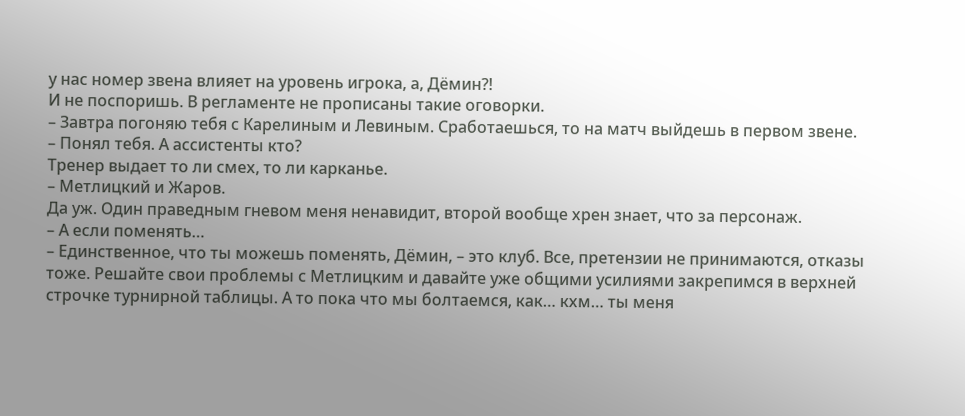у нас номер звена влияет на уровень игрока, а, Дёмин?!
И не поспоришь. В регламенте не прописаны такие оговорки.
– Завтра погоняю тебя с Карелиным и Левиным. Сработаешься, то на матч выйдешь в первом звене.
– Понял тебя. А ассистенты кто?
Тренер выдает то ли смех, то ли карканье.
– Метлицкий и Жаров.
Да уж. Один праведным гневом меня ненавидит, второй вообще хрен знает, что за персонаж.
– А если поменять…
– Единственное, что ты можешь поменять, Дёмин, – это клуб. Все, претензии не принимаются, отказы тоже. Решайте свои проблемы с Метлицким и давайте уже общими усилиями закрепимся в верхней строчке турнирной таблицы. А то пока что мы болтаемся, как… кхм… ты меня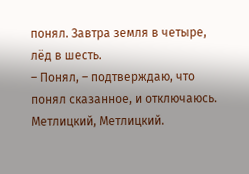понял. Завтра земля в четыре, лёд в шесть.
– Понял, – подтверждаю, что понял сказанное, и отключаюсь.
Метлицкий, Метлицкий.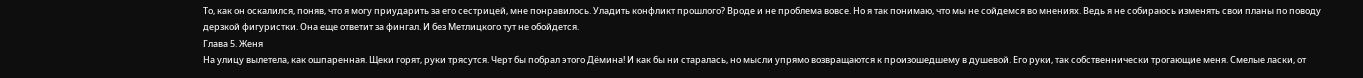То, как он оскалился, поняв, что я могу приударить за его сестрицей, мне понравилось. Уладить конфликт прошлого? Вроде и не проблема вовсе. Но я так понимаю, что мы не сойдемся во мнениях. Ведь я не собираюсь изменять свои планы по поводу дерзкой фигуристки. Она еще ответит за фингал. И без Метлицкого тут не обойдется.
Глава 5. Женя
На улицу вылетела, как ошпаренная. Щеки горят, руки трясутся. Черт бы побрал этого Дёмина! И как бы ни старалась, но мысли упрямо возвращаются к произошедшему в душевой. Его руки, так собственнически трогающие меня. Смелые ласки, от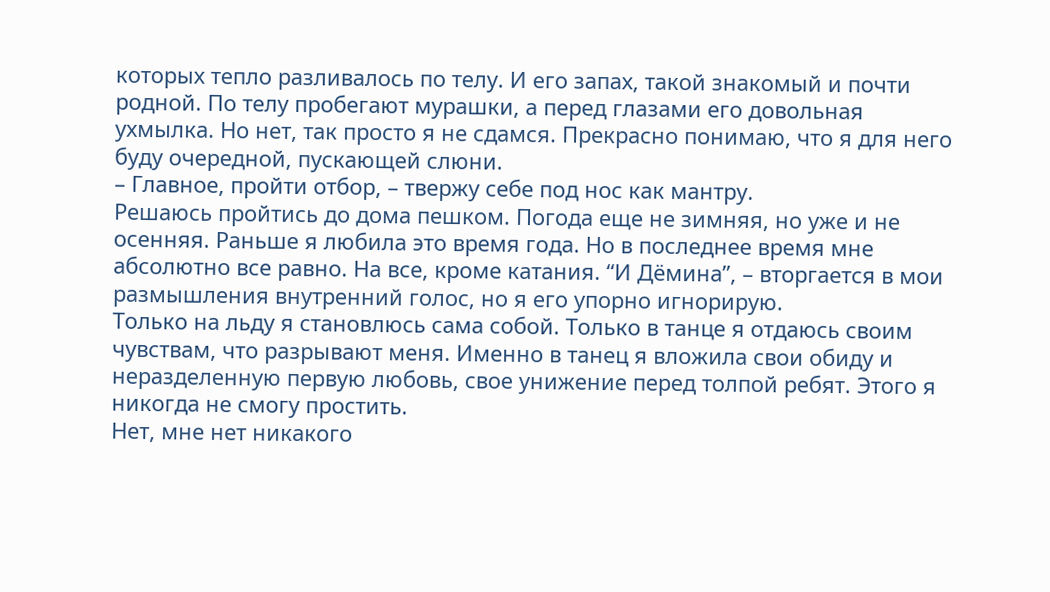которых тепло разливалось по телу. И его запах, такой знакомый и почти родной. По телу пробегают мурашки, а перед глазами его довольная ухмылка. Но нет, так просто я не сдамся. Прекрасно понимаю, что я для него буду очередной, пускающей слюни.
– Главное, пройти отбор, – твержу себе под нос как мантру.
Решаюсь пройтись до дома пешком. Погода еще не зимняя, но уже и не осенняя. Раньше я любила это время года. Но в последнее время мне абсолютно все равно. На все, кроме катания. “И Дёмина”, – вторгается в мои размышления внутренний голос, но я его упорно игнорирую.
Только на льду я становлюсь сама собой. Только в танце я отдаюсь своим чувствам, что разрывают меня. Именно в танец я вложила свои обиду и неразделенную первую любовь, свое унижение перед толпой ребят. Этого я никогда не смогу простить.
Нет, мне нет никакого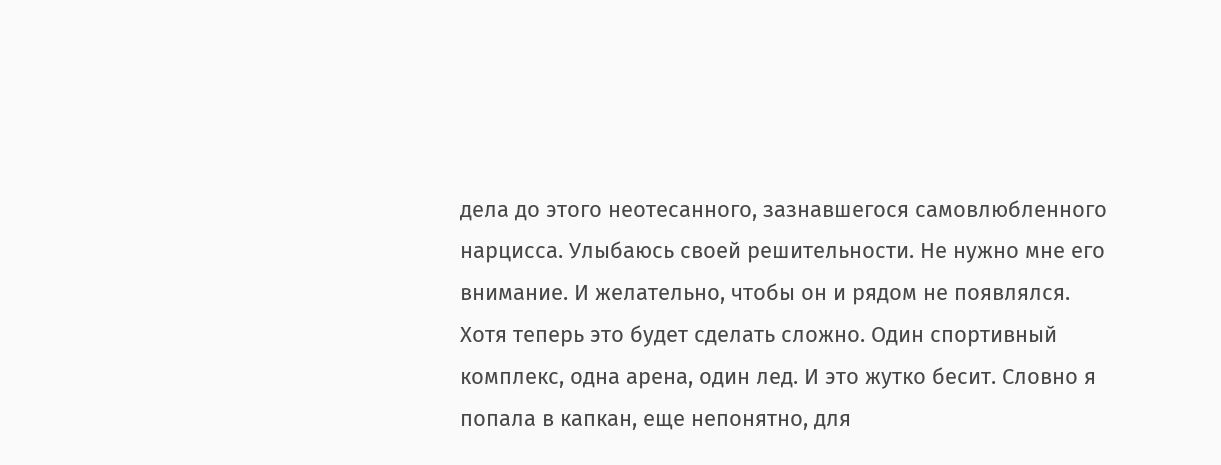дела до этого неотесанного, зазнавшегося самовлюбленного нарцисса. Улыбаюсь своей решительности. Не нужно мне его внимание. И желательно, чтобы он и рядом не появлялся. Хотя теперь это будет сделать сложно. Один спортивный комплекс, одна арена, один лед. И это жутко бесит. Словно я попала в капкан, еще непонятно, для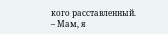кого расставленный.
– Мам, я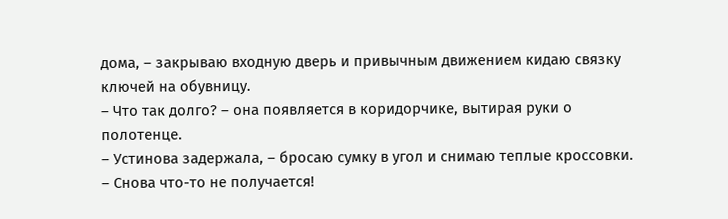дома, – закрываю входную дверь и привычным движением кидаю связку ключей на обувницу.
– Что так долго? – она появляется в коридорчике, вытирая руки о полотенце.
– Устинова задержала, – бросаю сумку в угол и снимаю теплые кроссовки.
– Снова что-то не получается!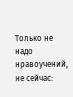Только не надо нравоучений, не сейчас: